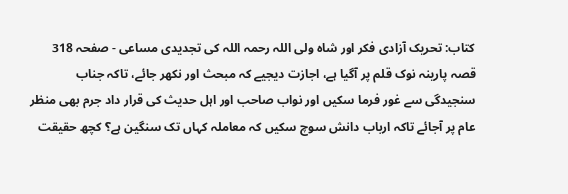کتاب: تحریک آزادی فکر اور شاہ ولی اللہ رحمہ اللہ کی تجدیدی مساعی - صفحہ 318
قصہ پارینہ نوک قلم پر آگیا ہے، اجازت دیجیے کہ مبحث اور نکھر جائے، تاکہ جناب سنجیدگی سے غور فرما سکیں اور نواب صاحب اور اہل حدیث کی قرار داد جرم بھی منظر عام پر آجائے تاکہ ارباب دانش سوچ سکیں کہ معاملہ کہاں تک سنگین ہے؟ کچھ حقیقت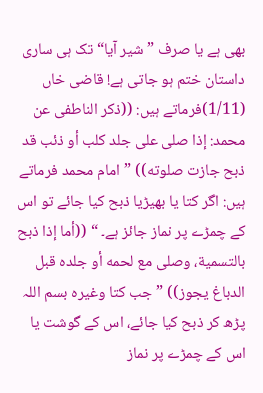بھی ہے یا صرف ”شیر آیا“ تک ہی ساری داستان ختم ہو جاتی ہے! قاضی خاں (1/11)فرماتے ہیں: ((ذکر الناطفی عن محمد: إذا صلى على جلد كلب أو ذئب قد ذبح جازت صلوته)) ”امام محمد فرماتے ہیں: اگر کتا یا بھیڑیا ذبح کیا جائے تو اس کے چمڑے پر نماز جائز ہے۔ “ ((أما إذا ذبح بالتسمية، وصلى مع لحمه أو جلده قبل الدباغ يجوز)) ”جب کتا وغیرہ بسم اللہ پڑھ کر ذبح کیا جائے، اس کے گوشت یا اس کے چمڑے پر نماز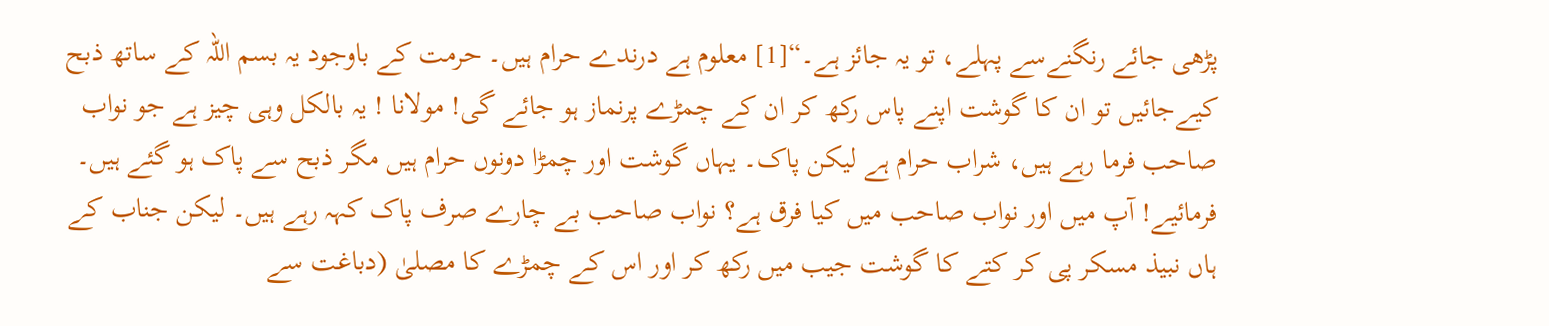پڑھی جائے رنگنےسے پہلے، تو یہ جائز ہے۔“[1] معلوم ہے درندے حرام ہیں۔ حرمت کے باوجود یہ بسم اللہ کے ساتھ ذبح کیےجائیں تو ان کا گوشت اپنے پاس رکھ کر ان کے چمڑے پرنماز ہو جائے گی! مولانا ! یہ بالکل وہی چیز ہے جو نواب صاحب فرما رہے ہیں، شراب حرام ہے لیکن پاک۔ یہاں گوشت اور چمڑا دونوں حرام ہیں مگر ذبح سے پاک ہو گئے ہیں۔ فرمائیے! آپ میں اور نواب صاحب میں کیا فرق ہے؟ نواب صاحب بے چارے صرف پاک کہہ رہے ہیں۔ لیکن جناب کے ہاں نبیذ مسکر پی کر کتے کا گوشت جیب میں رکھ کر اور اس کے چمڑے کا مصلیٰ (دباغت سے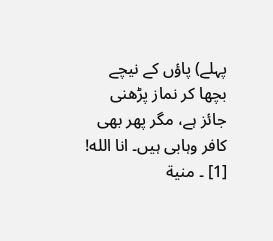پہلے) پاؤں کے نیچے بچھا کر نماز پڑھنی جائز ہے، مگر پھر بھی کافر وہابی ہیں۔ انا الله!
[1] ۔ منية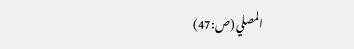المصلي (ص:47)